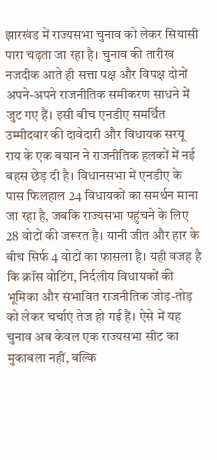झारखंड में राज्यसभा चुनाव को लेकर सियासी पारा चढ़ता जा रहा है। चुनाव की तारीख नजदीक आते ही सत्ता पक्ष और विपक्ष दोनों अपने-अपने राजनीतिक समीकरण साधने में जुट गए हैं। इसी बीच एनडीए समर्थित उम्मीदवार की दावेदारी और विधायक सरयू राय के एक बयान ने राजनीतिक हलकों में नई बहस छेड़ दी है। विधानसभा में एनडीए के पास फिलहाल 24 विधायकों का समर्थन माना जा रहा है, जबकि राज्यसभा पहुंचने के लिए 28 वोटों की जरूरत है। यानी जीत और हार के बीच सिर्फ 4 वोटों का फासला है। यही वजह है कि क्रॉस वोटिंग, निर्दलीय विधायकों की भूमिका और संभावित राजनीतिक जोड़-तोड़ को लेकर चर्चाएं तेज हो गई हैं। ऐसे में यह चुनाव अब केवल एक राज्यसभा सीट का मुकाबला नहीं, बल्कि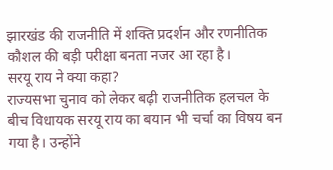झारखंड की राजनीति में शक्ति प्रदर्शन और रणनीतिक कौशल की बड़ी परीक्षा बनता नजर आ रहा है।
सरयू राय ने क्या कहा?
राज्यसभा चुनाव को लेकर बढ़ी राजनीतिक हलचल के बीच विधायक सरयू राय का बयान भी चर्चा का विषय बन गया है। उन्होंने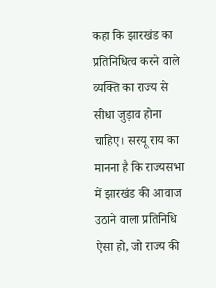कहा कि झारखंड का प्रतिनिधित्व करने वाले व्यक्ति का राज्य से सीधा जुड़ाव होना चाहिए। सरयू राय का मानना है कि राज्यसभा में झारखंड की आवाज उठाने वाला प्रतिनिधि ऐसा हो, जो राज्य की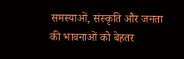समस्याओं, संस्कृति और जनता की भावनाओं को बेहतर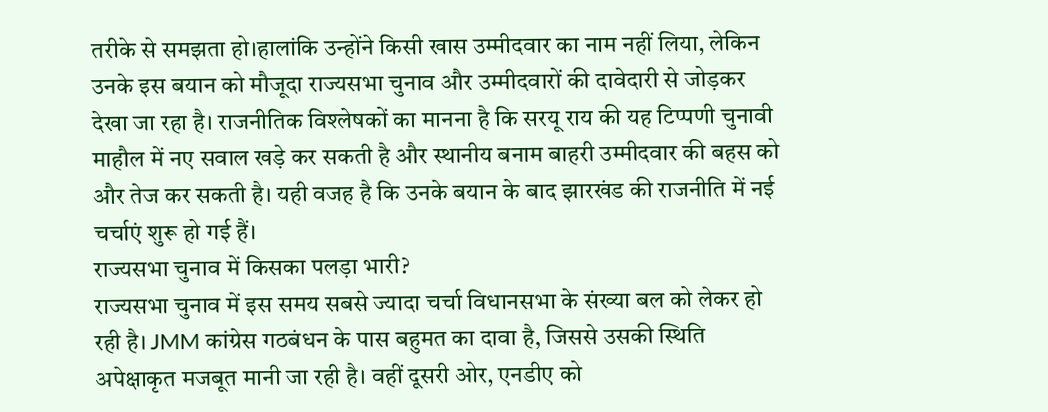तरीके से समझता हो।हालांकि उन्होंने किसी खास उम्मीदवार का नाम नहीं लिया, लेकिन उनके इस बयान को मौजूदा राज्यसभा चुनाव और उम्मीदवारों की दावेदारी से जोड़कर देखा जा रहा है। राजनीतिक विश्लेषकों का मानना है कि सरयू राय की यह टिप्पणी चुनावी माहौल में नए सवाल खड़े कर सकती है और स्थानीय बनाम बाहरी उम्मीदवार की बहस को और तेज कर सकती है। यही वजह है कि उनके बयान के बाद झारखंड की राजनीति में नई चर्चाएं शुरू हो गई हैं।
राज्यसभा चुनाव में किसका पलड़ा भारी?
राज्यसभा चुनाव में इस समय सबसे ज्यादा चर्चा विधानसभा के संख्या बल को लेकर हो रही है। JMM कांग्रेस गठबंधन के पास बहुमत का दावा है, जिससे उसकी स्थिति अपेक्षाकृत मजबूत मानी जा रही है। वहीं दूसरी ओर, एनडीए को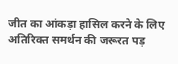जीत का आंकड़ा हासिल करने के लिए अतिरिक्त समर्थन की जरूरत पड़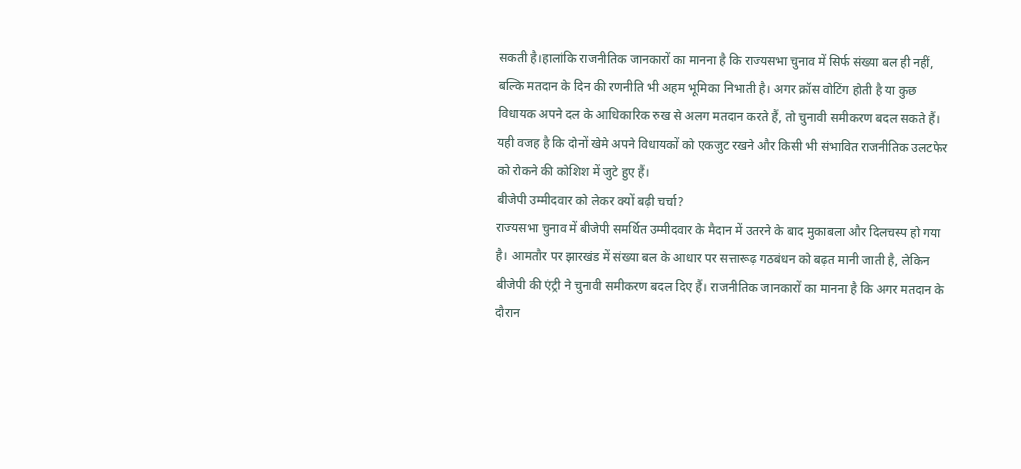सकती है।हालांकि राजनीतिक जानकारों का मानना है कि राज्यसभा चुनाव में सिर्फ संख्या बल ही नहीं, बल्कि मतदान के दिन की रणनीति भी अहम भूमिका निभाती है। अगर क्रॉस वोटिंग होती है या कुछ विधायक अपने दल के आधिकारिक रुख से अलग मतदान करते हैं, तो चुनावी समीकरण बदल सकते हैं। यही वजह है कि दोनों खेमे अपने विधायकों को एकजुट रखने और किसी भी संभावित राजनीतिक उलटफेर को रोकने की कोशिश में जुटे हुए हैं।
बीजेपी उम्मीदवार को लेकर क्यों बढ़ी चर्चा?
राज्यसभा चुनाव में बीजेपी समर्थित उम्मीदवार के मैदान में उतरने के बाद मुकाबला और दिलचस्प हो गया है। आमतौर पर झारखंड में संख्या बल के आधार पर सत्तारूढ़ गठबंधन को बढ़त मानी जाती है, लेकिन बीजेपी की एंट्री ने चुनावी समीकरण बदल दिए हैं। राजनीतिक जानकारों का मानना है कि अगर मतदान के दौरान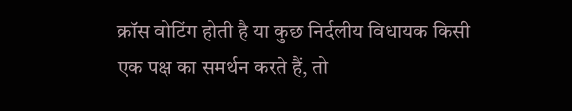क्रॉस वोटिंग होती है या कुछ निर्दलीय विधायक किसी एक पक्ष का समर्थन करते हैं, तो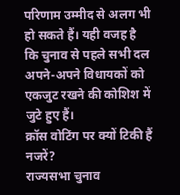परिणाम उम्मीद से अलग भी हो सकते हैं। यही वजह है कि चुनाव से पहले सभी दल अपने-अपने विधायकों को एकजुट रखने की कोशिश में जुटे हुए हैं।
क्रॉस वोटिंग पर क्यों टिकी हैं नजरें?
राज्यसभा चुनाव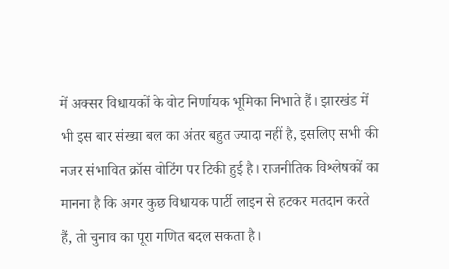में अक्सर विधायकों के वोट निर्णायक भूमिका निभाते हैं। झारखंड में भी इस बार संख्या बल का अंतर बहुत ज्यादा नहीं है, इसलिए सभी की नजर संभावित क्रॉस वोटिंग पर टिकी हुई है। राजनीतिक विश्लेषकों का मानना है कि अगर कुछ विधायक पार्टी लाइन से हटकर मतदान करते हैं, तो चुनाव का पूरा गणित बदल सकता है।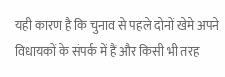यही कारण है कि चुनाव से पहले दोनों खेमे अपने विधायकों के संपर्क में हैं और किसी भी तरह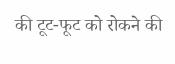की टूट-फूट को रोकने की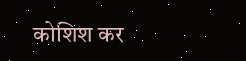कोशिश कर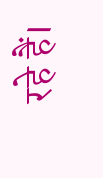रहे हैं।